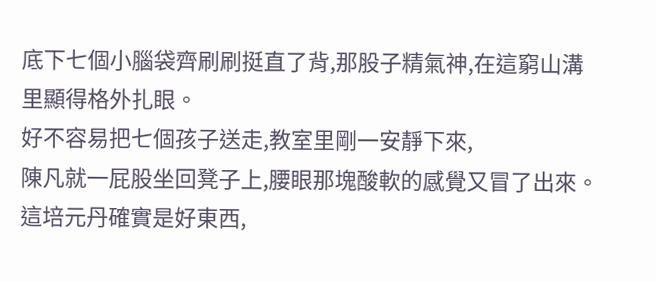底下七個小腦袋齊刷刷挺直了背,那股子精氣神,在這窮山溝里顯得格外扎眼。
好不容易把七個孩子送走,教室里剛一安靜下來,
陳凡就一屁股坐回凳子上,腰眼那塊酸軟的感覺又冒了出來。
這培元丹確實是好東西,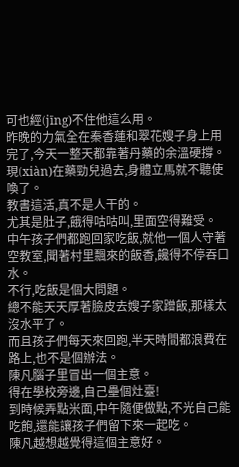可也經(jīng)不住他這么用。
昨晚的力氣全在秦香蓮和翠花嫂子身上用完了,今天一整天都靠著丹藥的余溫硬撐。
現(xiàn)在藥勁兒過去,身體立馬就不聽使喚了。
教書這活,真不是人干的。
尤其是肚子,餓得咕咕叫,里面空得難受。
中午孩子們都跑回家吃飯,就他一個人守著空教室,聞著村里飄來的飯香,饞得不停吞口水。
不行,吃飯是個大問題。
總不能天天厚著臉皮去嫂子家蹭飯,那樣太沒水平了。
而且孩子們每天來回跑,半天時間都浪費在路上,也不是個辦法。
陳凡腦子里冒出一個主意。
得在學校旁邊,自己壘個灶臺!
到時候弄點米面,中午隨便做點,不光自己能吃飽,還能讓孩子們留下來一起吃。
陳凡越想越覺得這個主意好。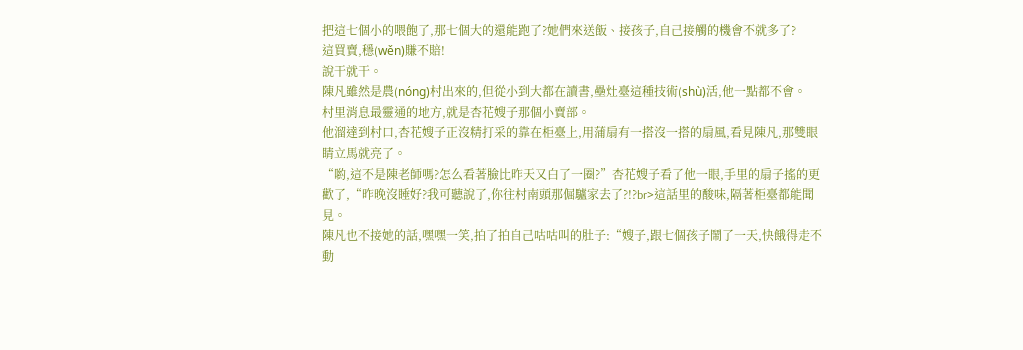把這七個小的喂飽了,那七個大的還能跑了?她們來送飯、接孩子,自己接觸的機會不就多了?
這買賣,穩(wěn)賺不賠!
說干就干。
陳凡雖然是農(nóng)村出來的,但從小到大都在讀書,壘灶臺這種技術(shù)活,他一點都不會。
村里消息最靈通的地方,就是杏花嫂子那個小賣部。
他溜達到村口,杏花嫂子正沒精打采的靠在柜臺上,用蒲扇有一搭沒一搭的扇風,看見陳凡,那雙眼睛立馬就亮了。
“喲,這不是陳老師嗎?怎么看著臉比昨天又白了一圈?”杏花嫂子看了他一眼,手里的扇子搖的更歡了,“昨晚沒睡好?我可聽說了,你往村南頭那倔驢家去了?!?br>這話里的酸味,隔著柜臺都能聞見。
陳凡也不接她的話,嘿嘿一笑,拍了拍自己咕咕叫的肚子:“嫂子,跟七個孩子鬧了一天,快餓得走不動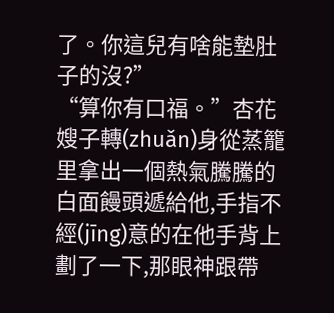了。你這兒有啥能墊肚子的沒?”
“算你有口福。”杏花嫂子轉(zhuǎn)身從蒸籠里拿出一個熱氣騰騰的白面饅頭遞給他,手指不經(jīng)意的在他手背上劃了一下,那眼神跟帶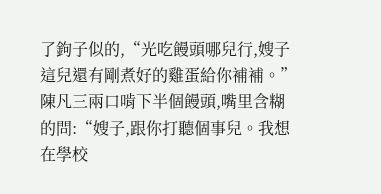了鉤子似的,“光吃饅頭哪兒行,嫂子這兒還有剛煮好的雞蛋給你補補。”
陳凡三兩口啃下半個饅頭,嘴里含糊的問:“嫂子,跟你打聽個事兒。我想在學校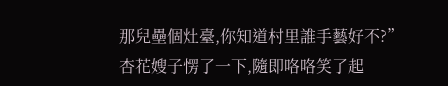那兒壘個灶臺,你知道村里誰手藝好不?”
杏花嫂子愣了一下,隨即咯咯笑了起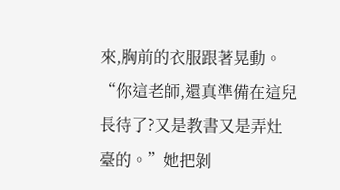來,胸前的衣服跟著晃動。
“你這老師,還真準備在這兒長待了?又是教書又是弄灶臺的。”她把剝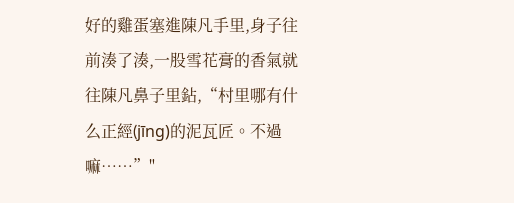好的雞蛋塞進陳凡手里,身子往前湊了湊,一股雪花膏的香氣就往陳凡鼻子里鉆,“村里哪有什么正經(jīng)的泥瓦匠。不過嘛……”"